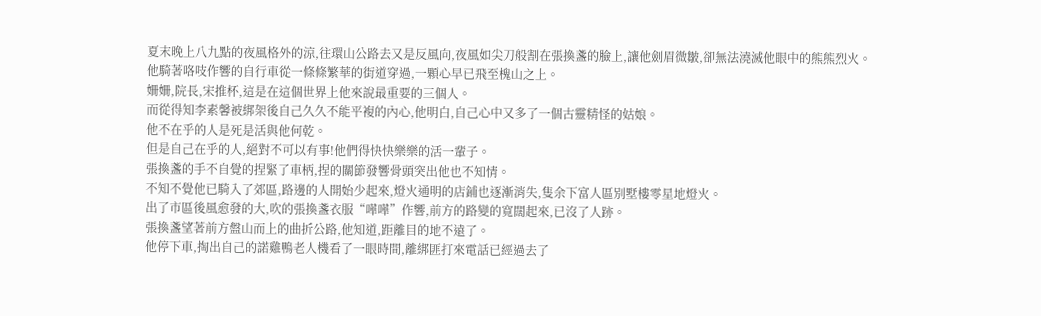夏末晚上八九點的夜風格外的涼,往環山公路去又是反風向,夜風如尖刀般割在張換盞的臉上,讓他劍眉微皺,卻無法澆滅他眼中的熊熊烈火。
他騎著咯吱作響的自行車從一條條繁華的街道穿過,一顆心早已飛至槐山之上。
姍姍,院長,宋推杯,這是在這個世界上他來說最重要的三個人。
而從得知李素馨被綁架後自己久久不能平複的內心,他明白,自己心中又多了一個古靈精怪的姑娘。
他不在乎的人是死是活與他何乾。
但是自己在乎的人,絕對不可以有事!他們得快快樂樂的活一輩子。
張換盞的手不自覺的捏緊了車柄,捏的關節發響骨頭突出他也不知情。
不知不覺他已騎入了郊區,路邊的人開始少起來,燈火通明的店鋪也逐漸消失,隻余下富人區別墅樓零星地燈火。
出了市區後風愈發的大,吹的張換盞衣服“嘩嘩”作響,前方的路變的寬闊起來,已沒了人跡。
張換盞望著前方盤山而上的曲折公路,他知道,距離目的地不遠了。
他停下車,掏出自己的諾雞鴨老人機看了一眼時間,離綁匪打來電話已經過去了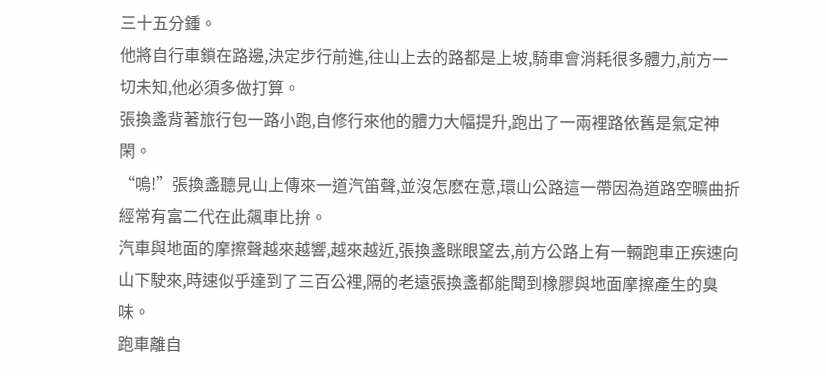三十五分鍾。
他將自行車鎖在路邊,決定步行前進,往山上去的路都是上坡,騎車會消耗很多體力,前方一切未知,他必須多做打算。
張換盞背著旅行包一路小跑,自修行來他的體力大幅提升,跑出了一兩裡路依舊是氣定神閑。
“嗚!”張換盞聽見山上傳來一道汽笛聲,並沒怎麽在意,環山公路這一帶因為道路空曠曲折經常有富二代在此飆車比拚。
汽車與地面的摩擦聲越來越響,越來越近,張換盞眯眼望去,前方公路上有一輛跑車正疾速向山下駛來,時速似乎達到了三百公裡,隔的老遠張換盞都能聞到橡膠與地面摩擦產生的臭味。
跑車離自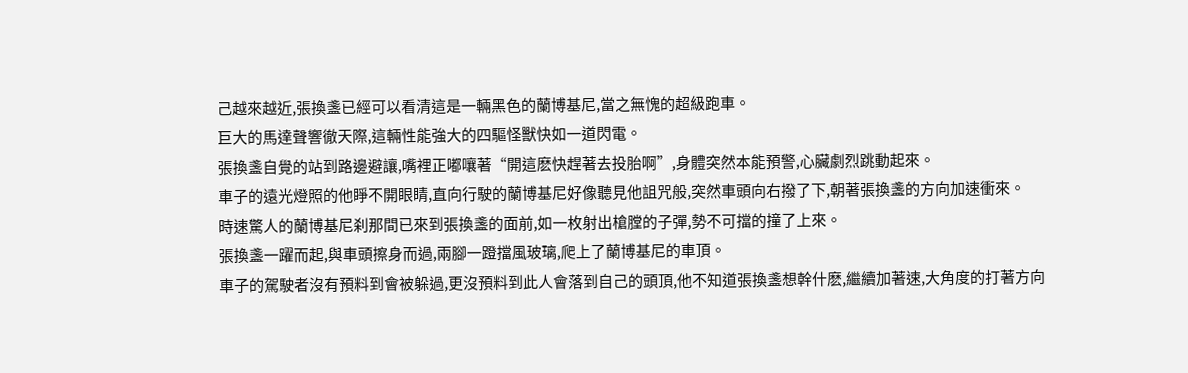己越來越近,張換盞已經可以看清這是一輛黑色的蘭博基尼,當之無愧的超級跑車。
巨大的馬達聲響徹天際,這輛性能強大的四驅怪獸快如一道閃電。
張換盞自覺的站到路邊避讓,嘴裡正嘟嚷著“開這麽快趕著去投胎啊”,身體突然本能預警,心臟劇烈跳動起來。
車子的遠光燈照的他睜不開眼睛,直向行駛的蘭博基尼好像聽見他詛咒般,突然車頭向右撥了下,朝著張換盞的方向加速衝來。
時速驚人的蘭博基尼刹那間已來到張換盞的面前,如一枚射出槍膛的子彈,勢不可擋的撞了上來。
張換盞一躍而起,與車頭擦身而過,兩腳一蹬擋風玻璃,爬上了蘭博基尼的車頂。
車子的駕駛者沒有預料到會被躲過,更沒預料到此人會落到自己的頭頂,他不知道張換盞想幹什麽,繼續加著速,大角度的打著方向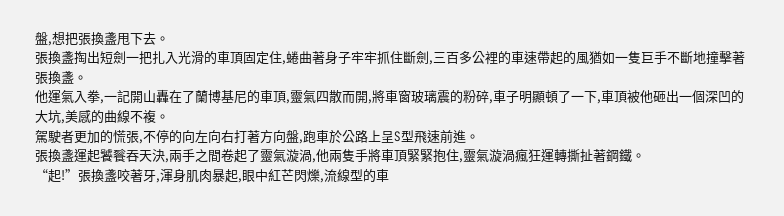盤,想把張換盞甩下去。
張換盞掏出短劍一把扎入光滑的車頂固定住,蜷曲著身子牢牢抓住斷劍,三百多公裡的車速帶起的風猶如一隻巨手不斷地撞擊著張換盞。
他運氣入拳,一記開山轟在了蘭博基尼的車頂,靈氣四散而開,將車窗玻璃震的粉碎,車子明顯頓了一下,車頂被他砸出一個深凹的大坑,美感的曲線不複。
駕駛者更加的慌張,不停的向左向右打著方向盤,跑車於公路上呈S型飛速前進。
張換盞運起饕餮吞天決,兩手之間卷起了靈氣漩渦,他兩隻手將車頂緊緊抱住,靈氣漩渦瘋狂運轉撕扯著鋼鐵。
“起!”張換盞咬著牙,渾身肌肉暴起,眼中紅芒閃爍,流線型的車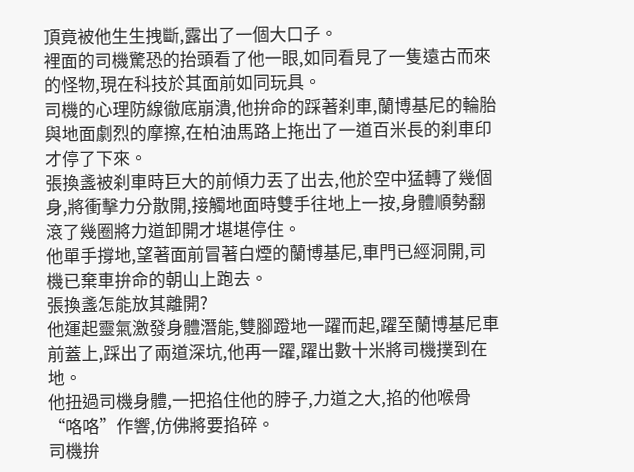頂竟被他生生拽斷,露出了一個大口子。
裡面的司機驚恐的抬頭看了他一眼,如同看見了一隻遠古而來的怪物,現在科技於其面前如同玩具。
司機的心理防線徹底崩潰,他拚命的踩著刹車,蘭博基尼的輪胎與地面劇烈的摩擦,在柏油馬路上拖出了一道百米長的刹車印才停了下來。
張換盞被刹車時巨大的前傾力丟了出去,他於空中猛轉了幾個身,將衝擊力分散開,接觸地面時雙手往地上一按,身體順勢翻滾了幾圈將力道卸開才堪堪停住。
他單手撐地,望著面前冒著白煙的蘭博基尼,車門已經洞開,司機已棄車拚命的朝山上跑去。
張換盞怎能放其離開?
他運起靈氣激發身體潛能,雙腳蹬地一躍而起,躍至蘭博基尼車前蓋上,踩出了兩道深坑,他再一躍,躍出數十米將司機撲到在地。
他扭過司機身體,一把掐住他的脖子,力道之大,掐的他喉骨“咯咯”作響,仿佛將要掐碎。
司機拚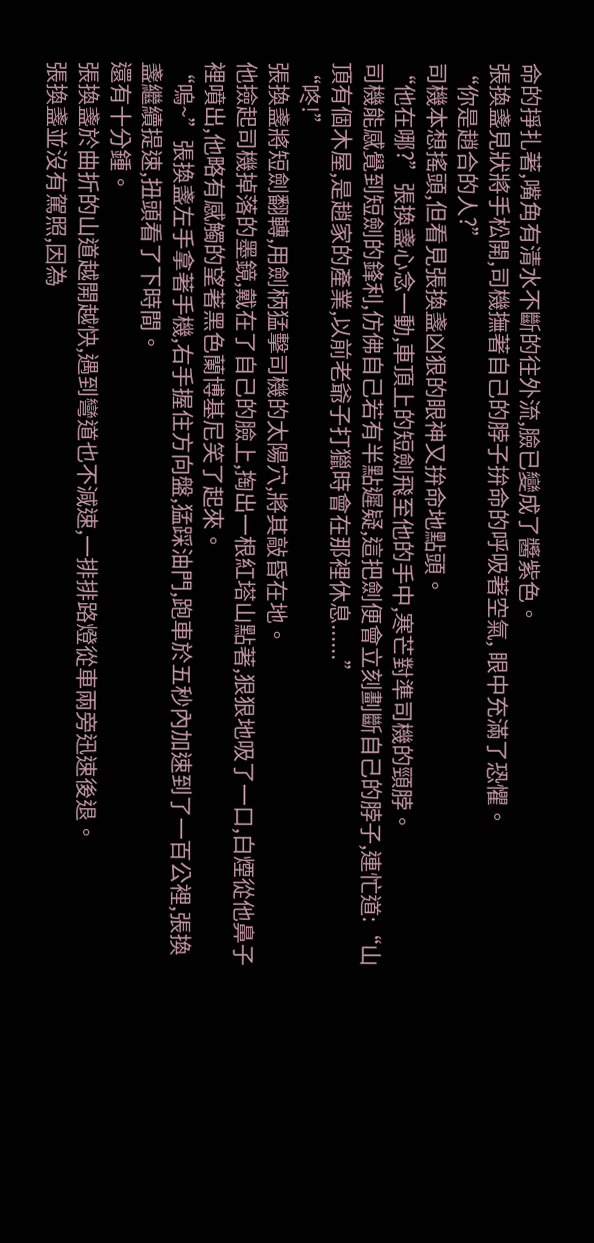命的掙扎著,嘴角有清水不斷的往外流,臉已變成了醬紫色。
張換盞見狀將手松開,司機撫著自己的脖子拚命的呼吸著空氣, 眼中充滿了恐懼。
“你是趙合的人?”
司機本想搖頭,但看見張換盞凶狠的眼神又拚命地點頭。
“他在哪?”張換盞心念一動,車頂上的短劍飛至他的手中,寒芒對準司機的頸脖。
司機能感覺到短劍的鋒利,仿佛自己若有半點遲疑,這把劍便會立刻劃斷自己的脖子,連忙道:“山頂有個木屋,是趙家的產業,以前老爺子打獵時會在那裡休息......”
“咚!”
張換盞將短劍翻轉,用劍柄猛擊司機的太陽穴,將其敲昏在地。
他撿起司機掉落的墨鏡,戴在了自己的臉上,掏出一根紅塔山點著,狠狠地吸了一口,白煙從他鼻子裡噴出,他略有感觸的望著黑色蘭博基尼笑了起來。
“嗚~”張換盞左手拿著手機,右手握住方向盤,猛踩油門,跑車於五秒內加速到了一百公裡,張換盞繼續提速,扭頭看了下時間。
還有十分鍾。
張換盞於曲折的山道越開越快,遇到彎道也不減速,一排排路燈從車兩旁迅速後退。
張換盞並沒有駕照,因為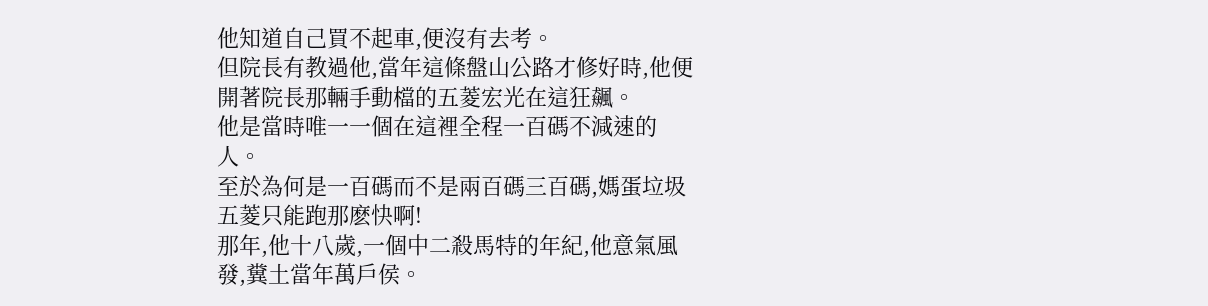他知道自己買不起車,便沒有去考。
但院長有教過他,當年這條盤山公路才修好時,他便開著院長那輛手動檔的五菱宏光在這狂飆。
他是當時唯一一個在這裡全程一百碼不減速的人。
至於為何是一百碼而不是兩百碼三百碼,媽蛋垃圾五菱只能跑那麽快啊!
那年,他十八歲,一個中二殺馬特的年紀,他意氣風發,糞土當年萬戶侯。